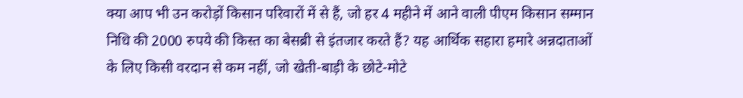क्या आप भी उन करोड़ों किसान परिवारों में से हैं, जो हर 4 महीने में आने वाली पीएम किसान सम्मान निधि की 2000 रुपये की किस्त का बेसब्री से इंतजार करते हैं? यह आर्थिक सहारा हमारे अन्नदाताओं के लिए किसी वरदान से कम नहीं, जो खेती-बाड़ी के छोटे-मोटे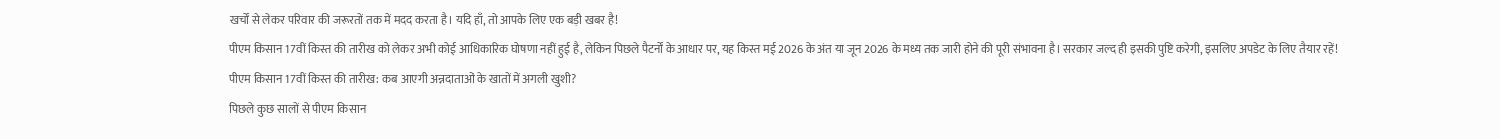खर्चों से लेकर परिवार की जरूरतों तक में मदद करता है। यदि हाँ, तो आपके लिए एक बड़ी खबर है!
पीएम किसान 17वीं किस्त की तारीख को लेकर अभी कोई आधिकारिक घोषणा नहीं हुई है, लेकिन पिछले पैटर्नों के आधार पर, यह किस्त मई 2026 के अंत या जून 2026 के मध्य तक जारी होने की पूरी संभावना है। सरकार जल्द ही इसकी पुष्टि करेगी, इसलिए अपडेट के लिए तैयार रहें!
पीएम किसान 17वीं किस्त की तारीख: कब आएगी अन्नदाताओं के खातों में अगली खुशी?
पिछले कुछ सालों से पीएम किसान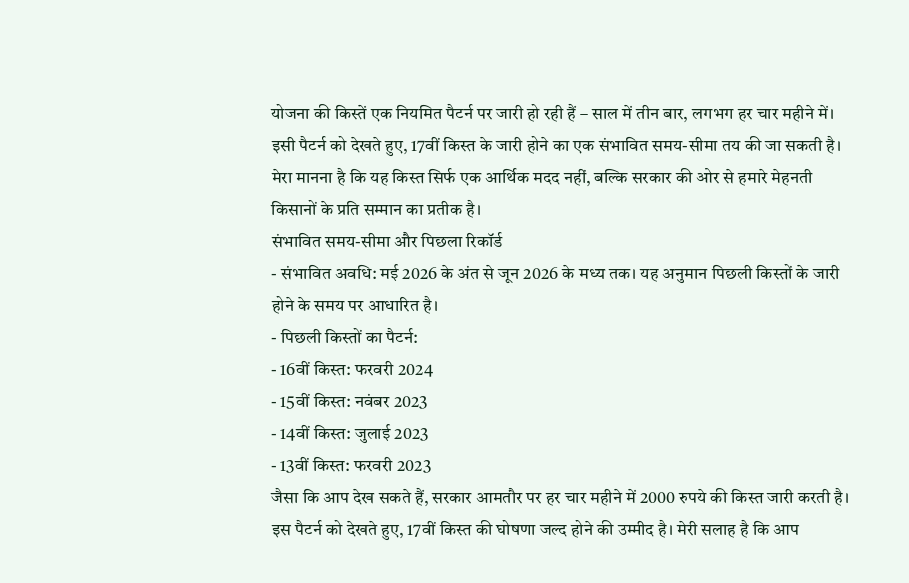योजना की किस्तें एक नियमित पैटर्न पर जारी हो रही हैं – साल में तीन बार, लगभग हर चार महीने में। इसी पैटर्न को देखते हुए, 17वीं किस्त के जारी होने का एक संभावित समय-सीमा तय की जा सकती है। मेरा मानना है कि यह किस्त सिर्फ एक आर्थिक मदद नहीं, बल्कि सरकार की ओर से हमारे मेहनती किसानों के प्रति सम्मान का प्रतीक है।
संभावित समय-सीमा और पिछला रिकॉर्ड
- संभावित अवधि: मई 2026 के अंत से जून 2026 के मध्य तक। यह अनुमान पिछली किस्तों के जारी होने के समय पर आधारित है।
- पिछली किस्तों का पैटर्न:
- 16वीं किस्त: फरवरी 2024
- 15वीं किस्त: नवंबर 2023
- 14वीं किस्त: जुलाई 2023
- 13वीं किस्त: फरवरी 2023
जैसा कि आप देख सकते हैं, सरकार आमतौर पर हर चार महीने में 2000 रुपये की किस्त जारी करती है। इस पैटर्न को देखते हुए, 17वीं किस्त की घोषणा जल्द होने की उम्मीद है। मेरी सलाह है कि आप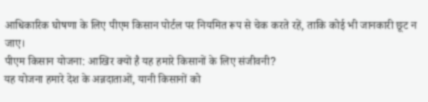आधिकारिक घोषणा के लिए पीएम किसान पोर्टल पर नियमित रूप से चेक करते रहें, ताकि कोई भी जानकारी छूट न जाए।
पीएम किसान योजना: आखिर क्यों है यह हमारे किसानों के लिए संजीवनी?
यह योजना हमारे देश के अन्नदाताओं, यानी किसानों को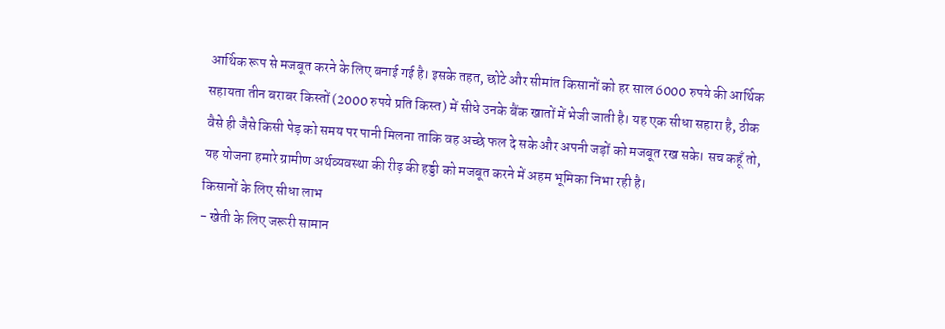आर्थिक रूप से मजबूत करने के लिए बनाई गई है। इसके तहत, छोटे और सीमांत किसानों को हर साल 6000 रुपये की आर्थिक सहायता तीन बराबर किस्तों (2000 रुपये प्रति किस्त) में सीधे उनके बैंक खातों में भेजी जाती है। यह एक सीधा सहारा है, ठीक वैसे ही जैसे किसी पेड़ को समय पर पानी मिलना ताकि वह अच्छे फल दे सके और अपनी जड़ों को मजबूत रख सके। सच कहूँ तो, यह योजना हमारे ग्रामीण अर्थव्यवस्था की रीढ़ की हड्डी को मजबूत करने में अहम भूमिका निभा रही है।
किसानों के लिए सीधा लाभ
- खेती के लिए जरूरी सामान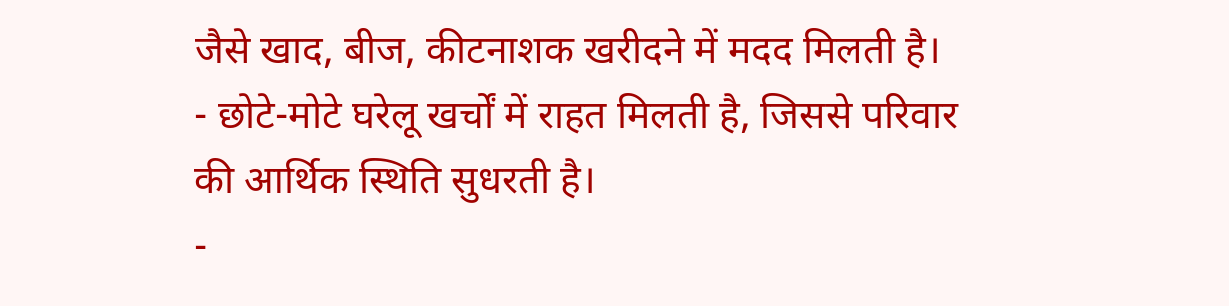जैसे खाद, बीज, कीटनाशक खरीदने में मदद मिलती है।
- छोटे-मोटे घरेलू खर्चों में राहत मिलती है, जिससे परिवार की आर्थिक स्थिति सुधरती है।
-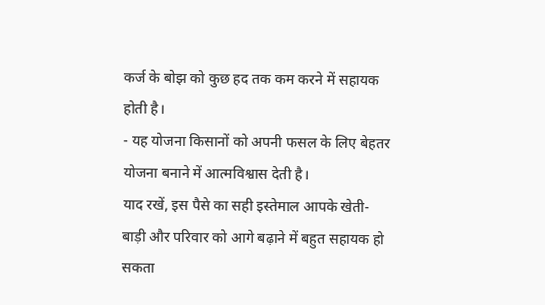कर्ज के बोझ को कुछ हद तक कम करने में सहायक होती है।
- यह योजना किसानों को अपनी फसल के लिए बेहतर योजना बनाने में आत्मविश्वास देती है।
याद रखें, इस पैसे का सही इस्तेमाल आपके खेती-बाड़ी और परिवार को आगे बढ़ाने में बहुत सहायक हो सकता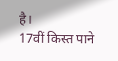है।
17वीं किस्त पाने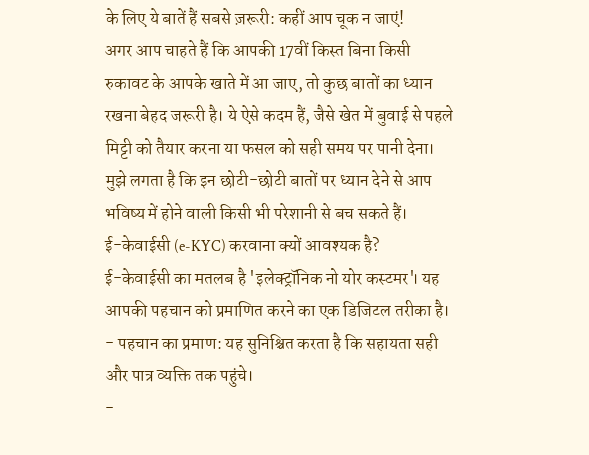के लिए ये बातें हैं सबसे ज़रूरी: कहीं आप चूक न जाएं!
अगर आप चाहते हैं कि आपकी 17वीं किस्त बिना किसी रुकावट के आपके खाते में आ जाए, तो कुछ बातों का ध्यान रखना बेहद जरूरी है। ये ऐसे कदम हैं, जैसे खेत में बुवाई से पहले मिट्टी को तैयार करना या फसल को सही समय पर पानी देना। मुझे लगता है कि इन छोटी-छोटी बातों पर ध्यान देने से आप भविष्य में होने वाली किसी भी परेशानी से बच सकते हैं।
ई-केवाईसी (e-KYC) करवाना क्यों आवश्यक है?
ई-केवाईसी का मतलब है 'इलेक्ट्रॉनिक नो योर कस्टमर'। यह आपकी पहचान को प्रमाणित करने का एक डिजिटल तरीका है।
- पहचान का प्रमाण: यह सुनिश्चित करता है कि सहायता सही और पात्र व्यक्ति तक पहुंचे।
-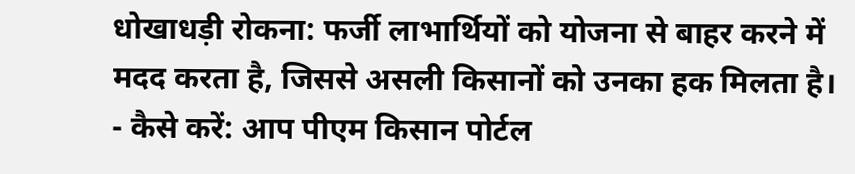धोखाधड़ी रोकना: फर्जी लाभार्थियों को योजना से बाहर करने में मदद करता है, जिससे असली किसानों को उनका हक मिलता है।
- कैसे करें: आप पीएम किसान पोर्टल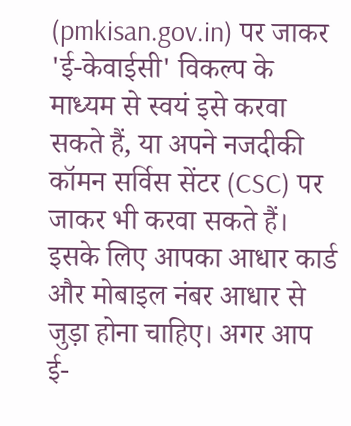(pmkisan.gov.in) पर जाकर 'ई-केवाईसी' विकल्प के माध्यम से स्वयं इसे करवा सकते हैं, या अपने नजदीकी कॉमन सर्विस सेंटर (CSC) पर जाकर भी करवा सकते हैं। इसके लिए आपका आधार कार्ड और मोबाइल नंबर आधार से जुड़ा होना चाहिए। अगर आप ई-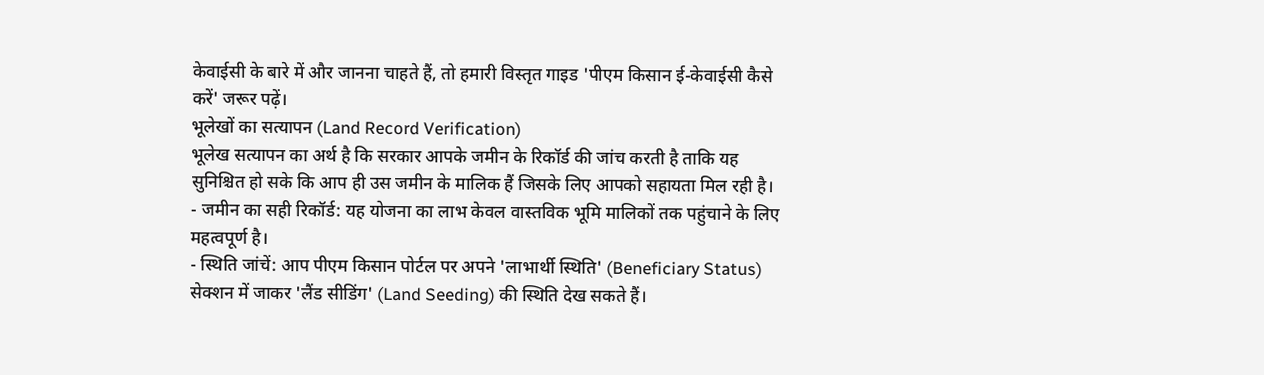केवाईसी के बारे में और जानना चाहते हैं, तो हमारी विस्तृत गाइड 'पीएम किसान ई-केवाईसी कैसे करें' जरूर पढ़ें।
भूलेखों का सत्यापन (Land Record Verification)
भूलेख सत्यापन का अर्थ है कि सरकार आपके जमीन के रिकॉर्ड की जांच करती है ताकि यह सुनिश्चित हो सके कि आप ही उस जमीन के मालिक हैं जिसके लिए आपको सहायता मिल रही है।
- जमीन का सही रिकॉर्ड: यह योजना का लाभ केवल वास्तविक भूमि मालिकों तक पहुंचाने के लिए महत्वपूर्ण है।
- स्थिति जांचें: आप पीएम किसान पोर्टल पर अपने 'लाभार्थी स्थिति' (Beneficiary Status) सेक्शन में जाकर 'लैंड सीडिंग' (Land Seeding) की स्थिति देख सकते हैं।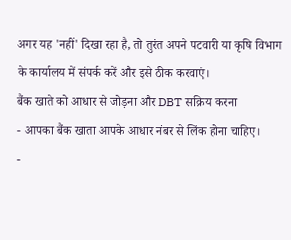अगर यह 'नहीं' दिखा रहा है, तो तुरंत अपने पटवारी या कृषि विभाग के कार्यालय में संपर्क करें और इसे ठीक करवाएं।
बैंक खाते को आधार से जोड़ना और DBT सक्रिय करना
- आपका बैंक खाता आपके आधार नंबर से लिंक होना चाहिए।
-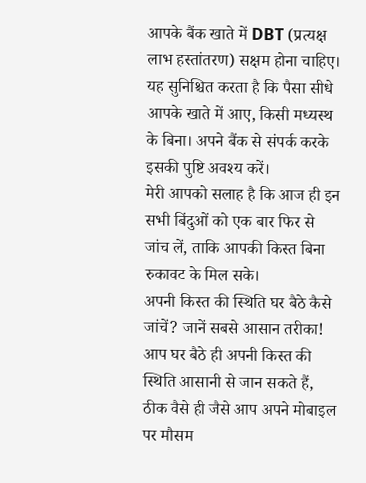आपके बैंक खाते में DBT (प्रत्यक्ष लाभ हस्तांतरण) सक्षम होना चाहिए। यह सुनिश्चित करता है कि पैसा सीधे आपके खाते में आए, किसी मध्यस्थ के बिना। अपने बैंक से संपर्क करके इसकी पुष्टि अवश्य करें।
मेरी आपको सलाह है कि आज ही इन सभी बिंदुओं को एक बार फिर से जांच लें, ताकि आपकी किस्त बिना रुकावट के मिल सके।
अपनी किस्त की स्थिति घर बैठे कैसे जांचें? जानें सबसे आसान तरीका!
आप घर बैठे ही अपनी किस्त की स्थिति आसानी से जान सकते हैं, ठीक वैसे ही जैसे आप अपने मोबाइल पर मौसम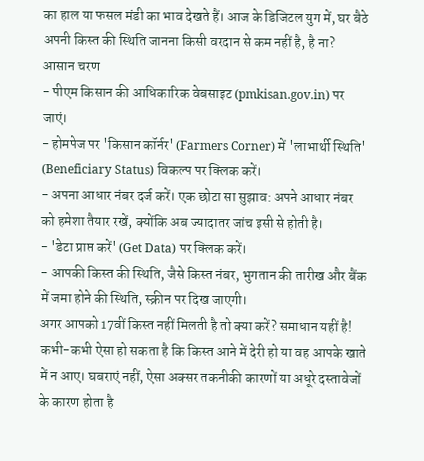का हाल या फसल मंडी का भाव देखते हैं। आज के डिजिटल युग में, घर बैठे अपनी किस्त की स्थिति जानना किसी वरदान से कम नहीं है, है ना?
आसान चरण
- पीएम किसान की आधिकारिक वेबसाइट (pmkisan.gov.in) पर जाएं।
- होमपेज पर 'किसान कॉर्नर' (Farmers Corner) में 'लाभार्थी स्थिति' (Beneficiary Status) विकल्प पर क्लिक करें।
- अपना आधार नंबर दर्ज करें। एक छोटा सा सुझाव: अपने आधार नंबर को हमेशा तैयार रखें, क्योंकि अब ज्यादातर जांच इसी से होती है।
- 'डेटा प्राप्त करें' (Get Data) पर क्लिक करें।
- आपकी किस्त की स्थिति, जैसे किस्त नंबर, भुगतान की तारीख और बैंक में जमा होने की स्थिति, स्क्रीन पर दिख जाएगी।
अगर आपको 17वीं किस्त नहीं मिलती है तो क्या करें? समाधान यहीं है!
कभी-कभी ऐसा हो सकता है कि किस्त आने में देरी हो या वह आपके खाते में न आए। घबराएं नहीं, ऐसा अक्सर तकनीकी कारणों या अधूरे दस्तावेजों के कारण होता है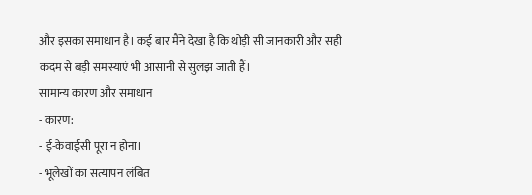और इसका समाधान है। कई बार मैंने देखा है कि थोड़ी सी जानकारी और सही कदम से बड़ी समस्याएं भी आसानी से सुलझ जाती हैं।
सामान्य कारण और समाधान
- कारण:
- ई-केवाईसी पूरा न होना।
- भूलेखों का सत्यापन लंबित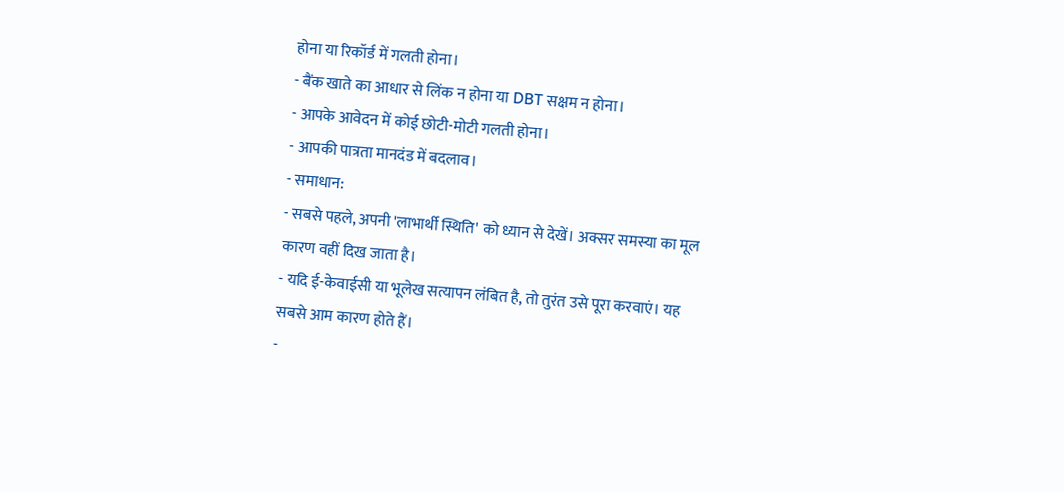होना या रिकॉर्ड में गलती होना।
- बैंक खाते का आधार से लिंक न होना या DBT सक्षम न होना।
- आपके आवेदन में कोई छोटी-मोटी गलती होना।
- आपकी पात्रता मानदंड में बदलाव।
- समाधान:
- सबसे पहले, अपनी 'लाभार्थी स्थिति' को ध्यान से देखें। अक्सर समस्या का मूल कारण वहीं दिख जाता है।
- यदि ई-केवाईसी या भूलेख सत्यापन लंबित है, तो तुरंत उसे पूरा करवाएं। यह सबसे आम कारण होते हैं।
-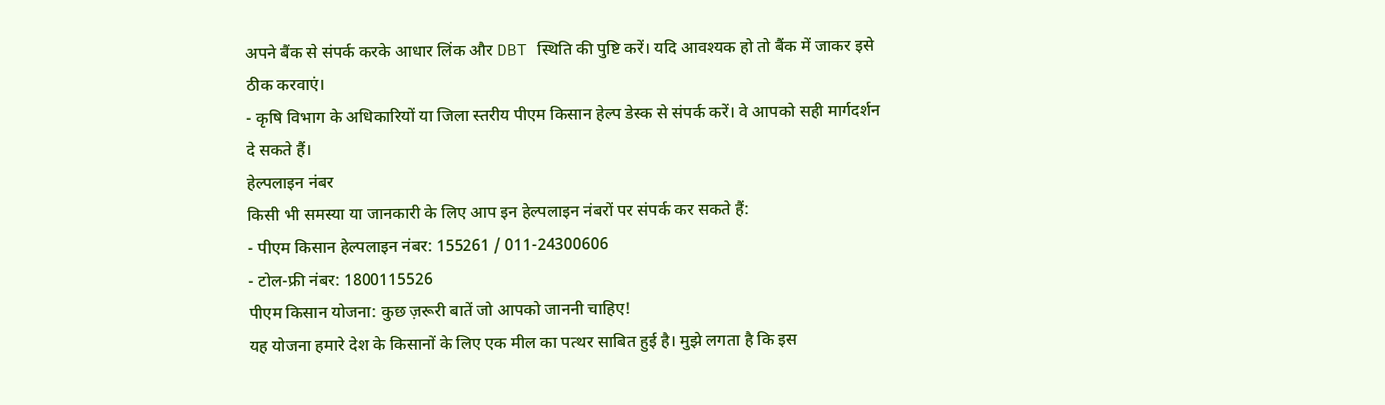अपने बैंक से संपर्क करके आधार लिंक और DBT स्थिति की पुष्टि करें। यदि आवश्यक हो तो बैंक में जाकर इसे ठीक करवाएं।
- कृषि विभाग के अधिकारियों या जिला स्तरीय पीएम किसान हेल्प डेस्क से संपर्क करें। वे आपको सही मार्गदर्शन दे सकते हैं।
हेल्पलाइन नंबर
किसी भी समस्या या जानकारी के लिए आप इन हेल्पलाइन नंबरों पर संपर्क कर सकते हैं:
- पीएम किसान हेल्पलाइन नंबर: 155261 / 011-24300606
- टोल-फ्री नंबर: 1800115526
पीएम किसान योजना: कुछ ज़रूरी बातें जो आपको जाननी चाहिए!
यह योजना हमारे देश के किसानों के लिए एक मील का पत्थर साबित हुई है। मुझे लगता है कि इस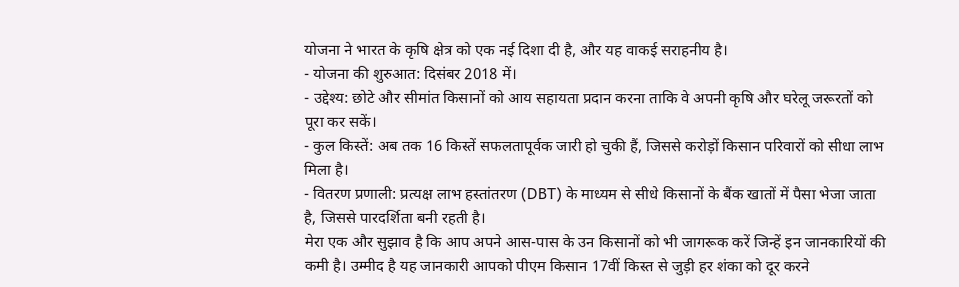योजना ने भारत के कृषि क्षेत्र को एक नई दिशा दी है, और यह वाकई सराहनीय है।
- योजना की शुरुआत: दिसंबर 2018 में।
- उद्देश्य: छोटे और सीमांत किसानों को आय सहायता प्रदान करना ताकि वे अपनी कृषि और घरेलू जरूरतों को पूरा कर सकें।
- कुल किस्तें: अब तक 16 किस्तें सफलतापूर्वक जारी हो चुकी हैं, जिससे करोड़ों किसान परिवारों को सीधा लाभ मिला है।
- वितरण प्रणाली: प्रत्यक्ष लाभ हस्तांतरण (DBT) के माध्यम से सीधे किसानों के बैंक खातों में पैसा भेजा जाता है, जिससे पारदर्शिता बनी रहती है।
मेरा एक और सुझाव है कि आप अपने आस-पास के उन किसानों को भी जागरूक करें जिन्हें इन जानकारियों की कमी है। उम्मीद है यह जानकारी आपको पीएम किसान 17वीं किस्त से जुड़ी हर शंका को दूर करने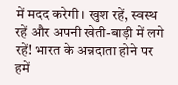में मदद करेगी। खुश रहें, स्वस्थ रहें और अपनी खेती-बाड़ी में लगे रहें! भारत के अन्नदाता होने पर हमें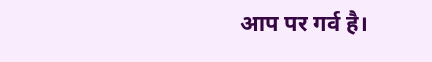आप पर गर्व है।